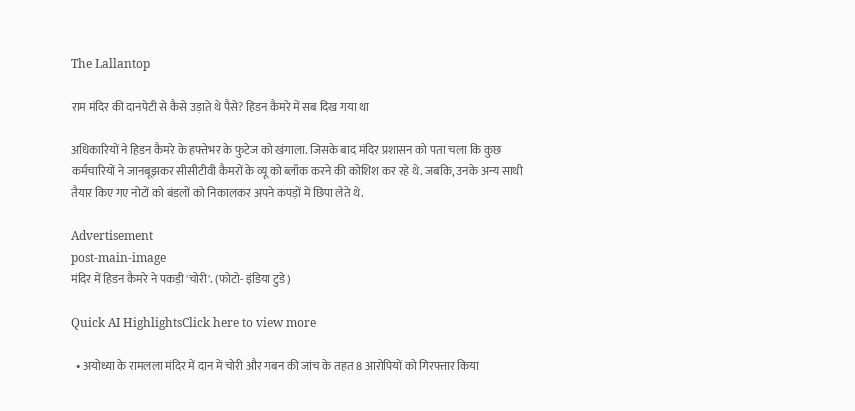The Lallantop

राम मंदिर की दानपेटी से कैसे उड़ाते थे पैसे? हिडन कैमरे में सब दिख गया था

अधिकारियों ने हिडन कैमरे के हफ्तेभर के फुटेज को खंगाला. जिसके बाद मंदिर प्रशासन को पता चला कि कुछ कर्मचारियों ने जानबूझकर सीसीटीवी कैमरों के व्यू को ब्लॉक करने की कोशिश कर रहे थे. जबकि, उनके अन्य साथी तैयार किए गए नोटों को बंडलों को निकालकर अपने कपड़ों में छिपा लेते थे.

Advertisement
post-main-image
मंदिर में हिडन कैमरे ने पकड़ी 'चोरी'. (फोटो- इंडिया टुडे)

Quick AI HighlightsClick here to view more

  • अयोध्या के रामलला मंदिर में दान में चोरी और गबन की जांच के तहत 8 आरोपियों को गिरफ्तार किया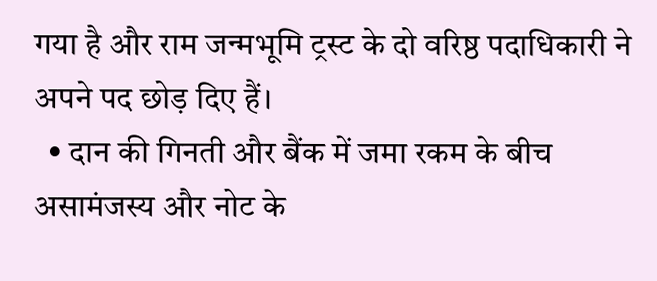गया है और राम जन्मभूमि ट्रस्ट के दो वरिष्ठ पदाधिकारी ने अपने पद छोड़ दिए हैं।
  • दान की गिनती और बैंक में जमा रकम के बीच असामंजस्य और नोट के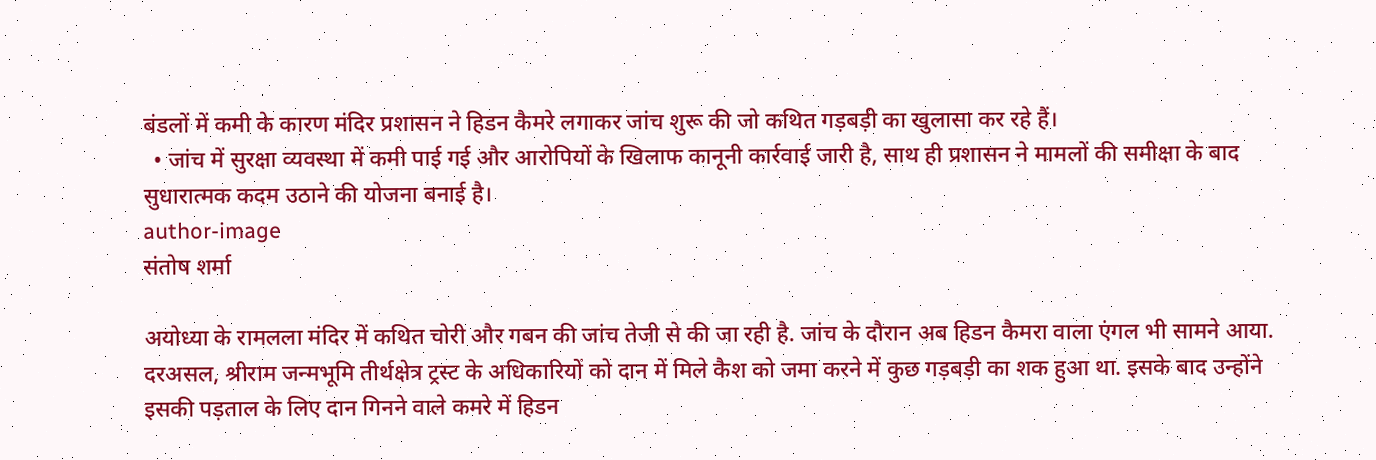बंडलों में कमी के कारण मंदिर प्रशासन ने हिडन कैमरे लगाकर जांच शुरू की जो कथित गड़बड़ी का खुलासा कर रहे हैं।
  • जांच में सुरक्षा व्यवस्था में कमी पाई गई और आरोपियों के खिलाफ कानूनी कार्रवाई जारी है, साथ ही प्रशासन ने मामलों की समीक्षा के बाद सुधारात्मक कदम उठाने की योजना बनाई है।
author-image
संतोष शर्मा

अयोध्या के रामलला मंदिर में कथित चोरी और गबन की जांच तेजी से की जा रही है. जांच के दौरान अब हिडन कैमरा वाला एंगल भी सामने आया. दरअसल, श्रीराम जन्मभूमि तीर्थक्षेत्र ट्रस्ट के अधिकारियों को दान में मिले कैश को जमा करने में कुछ गड़बड़ी का शक हुआ था. इसके बाद उन्होंने इसकी पड़ताल के लिए दान गिनने वाले कमरे में हिडन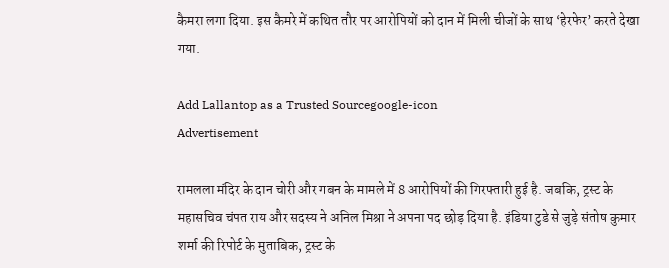कैमरा लगा दिया. इस कैमरे में कथित तौर पर आरोपियों को दान में मिली चीजों के साथ ‘हेरफेर’ करते देखा गया.

Add Lallantop as a Trusted Sourcegoogle-icon
Advertisement

रामलला मंदिर के दान चोरी और गबन के मामले में 8 आरोपियों की गिरफ्तारी हुई है. जबकि, ट्रस्ट के महासचिव चंपत राय और सदस्य ने अनिल मिश्रा ने अपना पद छोड़ दिया है. इंडिया टुडे से जुड़े संतोष कुमार शर्मा की रिपोर्ट के मुताबिक, ट्रस्ट के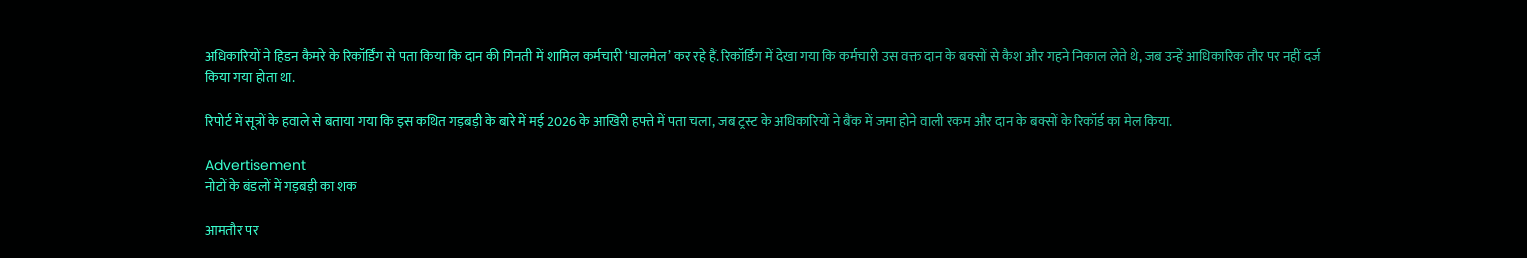अधिकारियों ने हिडन कैमरे के रिकॉर्डिंग से पता किया कि दान की गिनती में शामिल कर्मचारी ‘घालमेल’ कर रहे हैं. रिकॉर्डिंग में देखा गया कि कर्मचारी उस वक्त दान के बक्सों से कैश और गहने निकाल लेते थे, जब उन्हें आधिकारिक तौर पर नहीं दर्ज किया गया होता था.

रिपोर्ट में सूत्रों के हवाले से बताया गया कि इस कथित गड़बड़ी के बारे में मई 2026 के आखिरी हफ्ते में पता चला, जब ट्रस्ट के अधिकारियों ने बैंक में जमा होने वाली रकम और दान के बक्सों के रिकॉर्ड का मेल किया.

Advertisement
नोटों के बंडलों में गड़बड़ी का शक

आमतौर पर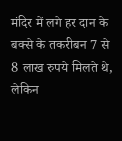मंदिर में लगे हर दान के बक्से के तकरीबन 7 से 8 लाख रुपये मिलते थे, लेकिन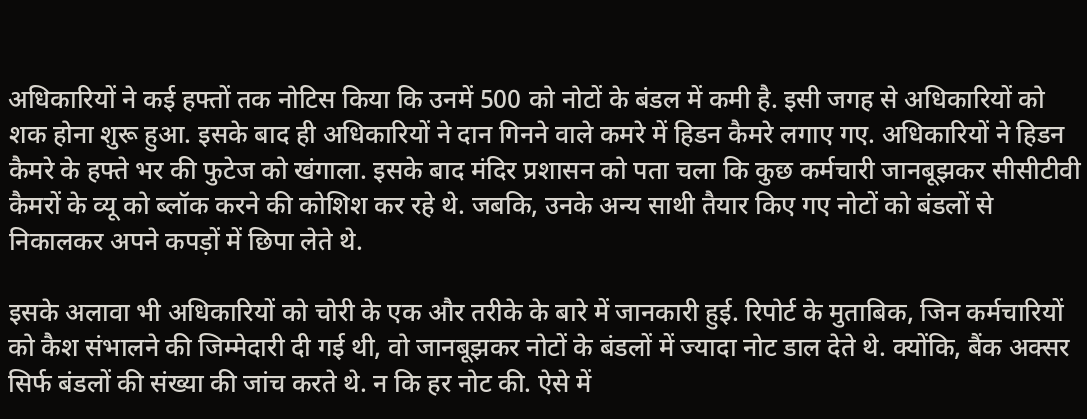अधिकारियों ने कई हफ्तों तक नोटिस किया कि उनमें 500 को नोटों के बंडल में कमी है. इसी जगह से अधिकारियों को शक होना शुरू हुआ. इसके बाद ही अधिकारियों ने दान गिनने वाले कमरे में हिडन कैमरे लगाए गए. अधिकारियों ने हिडन कैमरे के हफ्ते भर की फुटेज को खंगाला. इसके बाद मंदिर प्रशासन को पता चला कि कुछ कर्मचारी जानबूझकर सीसीटीवी कैमरों के व्यू को ब्लॉक करने की कोशिश कर रहे थे. जबकि, उनके अन्य साथी तैयार किए गए नोटों को बंडलों से निकालकर अपने कपड़ों में छिपा लेते थे.

इसके अलावा भी अधिकारियों को चोरी के एक और तरीके के बारे में जानकारी हुई. रिपोर्ट के मुताबिक, जिन कर्मचारियों को कैश संभालने की जिम्मेदारी दी गई थी, वो जानबूझकर नोटों के बंडलों में ज्यादा नोट डाल देते थे. क्योंकि, बैंक अक्सर सिर्फ बंडलों की संख्या की जांच करते थे. न कि हर नोट की. ऐसे में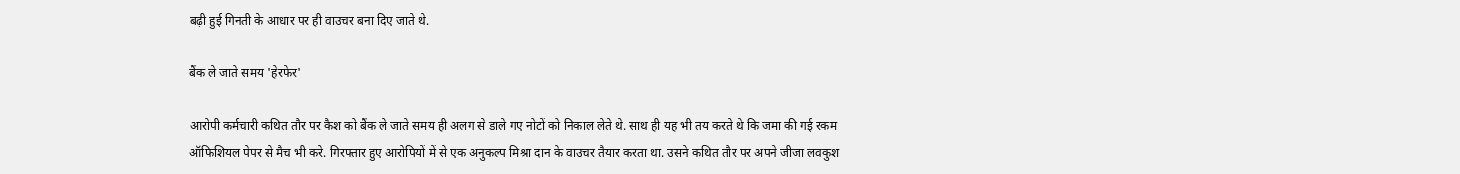बढ़ी हुई गिनती के आधार पर ही वाउचर बना दिए जाते थे.

बैंक ले जाते समय 'हेरफेर'

आरोपी कर्मचारी कथित तौर पर कैश को बैंक ले जाते समय ही अलग से डाले गए नोटों को निकाल लेते थे. साथ ही यह भी तय करते थे कि जमा की गई रकम ऑफिशियल पेपर से मैच भी करे. गिरफ्तार हुए आरोपियों में से एक अनुकल्प मिश्रा दान के वाउचर तैयार करता था. उसने कथित तौर पर अपने जीजा लवकुश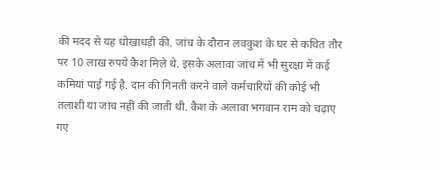की मदद से यह धोखाधड़ी की. जांच के दौरान लवकुश के घर से कथित तौर पर 10 लाख रुपये कैश मिले थे. इसके अलावा जांच में भी सुरक्षा में कई कमियां पाई गई है. दान की गिनती करने वाले कर्मचारियों की कोई भी तलाशी या जांच नहीं की जाती थी. कैश के अलावा भगवान राम को चढ़ाए गए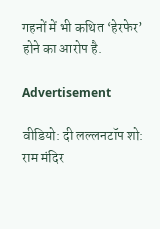गहनों में भी कथित ‘हेरफेर’ होने का आरोप है.

Advertisement

वीडियो: दी लल्लनटॉप शो: राम मंदिर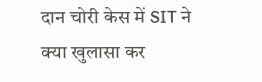दान चोरी केस में SIT ने क्या खुलासा कर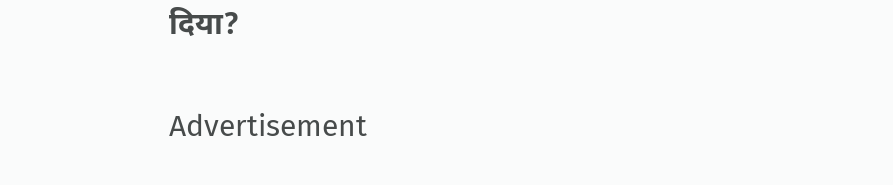दिया?

Advertisement